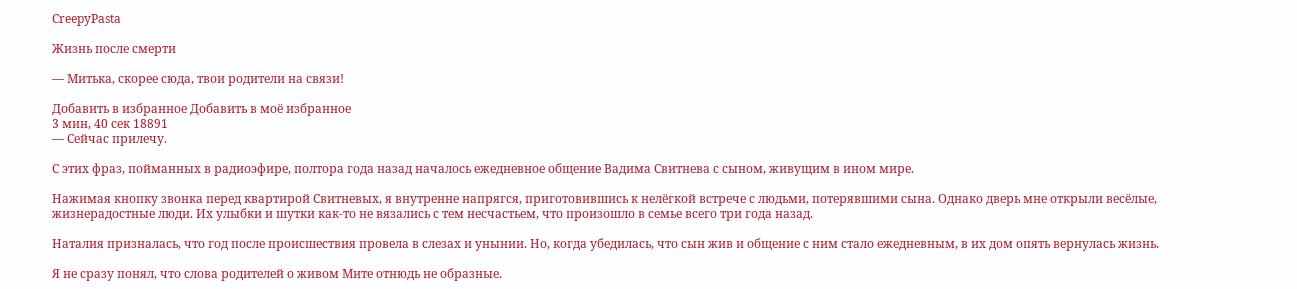CreepyPasta

Жизнь после смерти

— Митька, скорее сюда, твои родители на связи!

Добавить в избранное Добавить в моё избранное
3 мин, 40 сек 18891
— Сейчас прилечу.

С этих фраз, пойманных в радиоэфире, полтора года назад началось ежедневное общение Вадима Свитнева с сыном, живущим в ином мире.

Нажимая кнопку звонка перед квартирой Свитневых, я внутренне напрягся, приготовившись к нелёгкой встрече с людьми, потерявшими сына. Однако дверь мне открыли весёлые, жизнерадостные люди. Их улыбки и шутки как-то не вязались с тем несчастьем, что произошло в семье всего три года назад.

Наталия призналась, что год после происшествия провела в слезах и унынии. Но, когда убедилась, что сын жив и общение с ним стало ежедневным, в их дом опять вернулась жизнь.

Я не сразу понял, что слова родителей о живом Мите отнюдь не образные.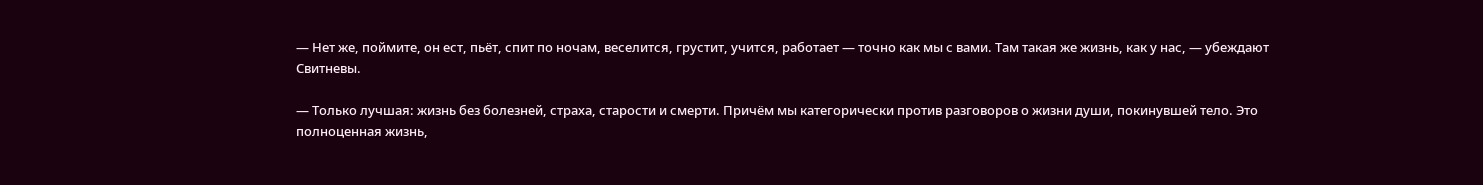— Нет же, поймите, он ест, пьёт, спит по ночам, веселится, грустит, учится, работает — точно как мы с вами. Там такая же жизнь, как у нас, — убеждают Свитневы.

— Только лучшая: жизнь без болезней, страха, старости и смерти. Причём мы категорически против разговоров о жизни души, покинувшей тело. Это полноценная жизнь,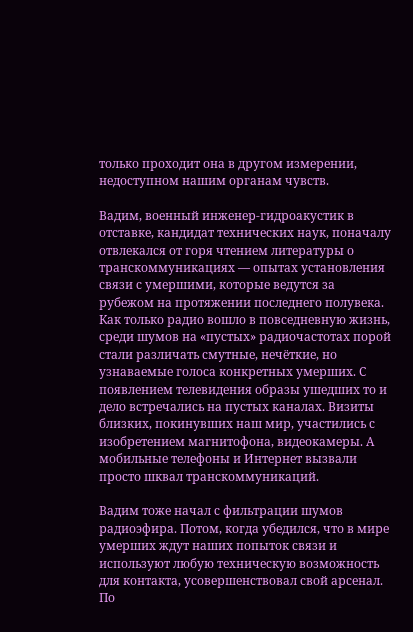только проходит она в другом измерении, недоступном нашим органам чувств.

Вадим, военный инженер-гидроакустик в отставке, кандидат технических наук, поначалу отвлекался от горя чтением литературы о транскоммуникациях — опытах установления связи с умершими, которые ведутся за рубежом на протяжении последнего полувека. Как только радио вошло в повседневную жизнь, среди шумов на «пустых» радиочастотах порой стали различать смутные, нечёткие, но узнаваемые голоса конкретных умерших. С появлением телевидения образы ушедших то и дело встречались на пустых каналах. Визиты близких, покинувших наш мир, участились с изобретением магнитофона, видеокамеры. А мобильные телефоны и Интернет вызвали просто шквал транскоммуникаций.

Вадим тоже начал с фильтрации шумов радиоэфира. Потом, когда убедился, что в мире умерших ждут наших попыток связи и используют любую техническую возможность для контакта, усовершенствовал свой арсенал. По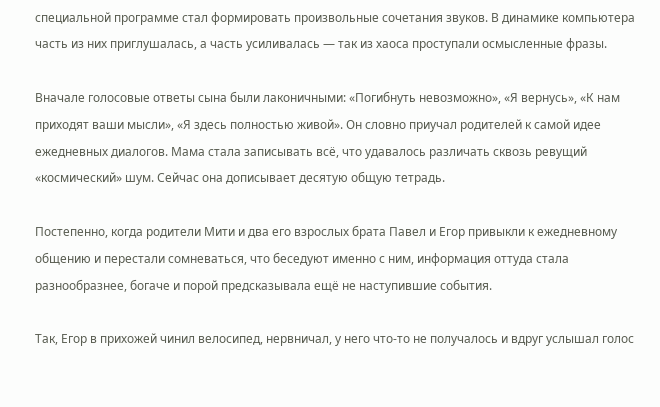специальной программе стал формировать произвольные сочетания звуков. В динамике компьютера часть из них приглушалась, а часть усиливалась — так из хаоса проступали осмысленные фразы.

Вначале голосовые ответы сына были лаконичными: «Погибнуть невозможно», «Я вернусь», «К нам приходят ваши мысли», «Я здесь полностью живой». Он словно приучал родителей к самой идее ежедневных диалогов. Мама стала записывать всё, что удавалось различать сквозь ревущий «космический» шум. Сейчас она дописывает десятую общую тетрадь.

Постепенно, когда родители Мити и два его взрослых брата Павел и Егор привыкли к ежедневному общению и перестали сомневаться, что беседуют именно с ним, информация оттуда стала разнообразнее, богаче и порой предсказывала ещё не наступившие события.

Так, Егор в прихожей чинил велосипед, нервничал, у него что-то не получалось и вдруг услышал голос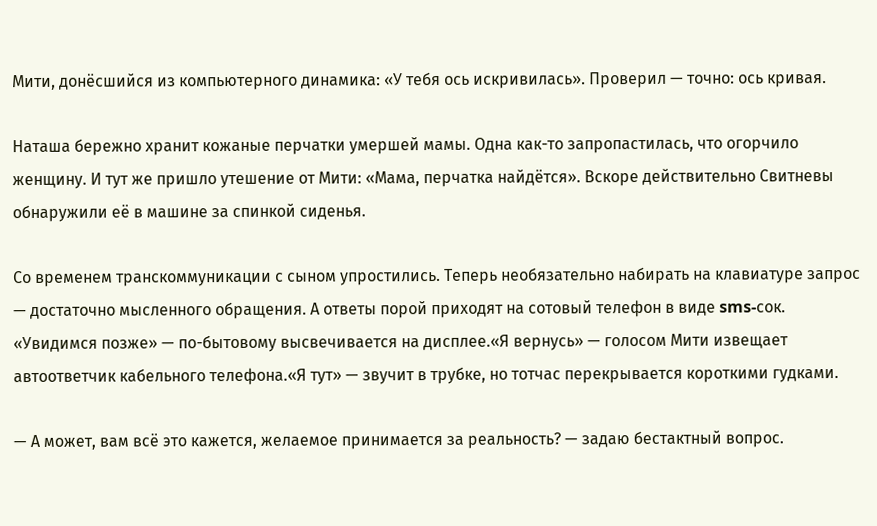Мити, донёсшийся из компьютерного динамика: «У тебя ось искривилась». Проверил — точно: ось кривая.

Наташа бережно хранит кожаные перчатки умершей мамы. Одна как-то запропастилась, что огорчило женщину. И тут же пришло утешение от Мити: «Мама, перчатка найдётся». Вскоре действительно Свитневы обнаружили её в машине за спинкой сиденья.

Со временем транскоммуникации с сыном упростились. Теперь необязательно набирать на клавиатуре запрос — достаточно мысленного обращения. А ответы порой приходят на сотовый телефон в виде sms-сок. «Увидимся позже» — по-бытовому высвечивается на дисплее.«Я вернусь» — голосом Мити извещает автоответчик кабельного телефона.«Я тут» — звучит в трубке, но тотчас перекрывается короткими гудками.

— А может, вам всё это кажется, желаемое принимается за реальность? — задаю бестактный вопрос.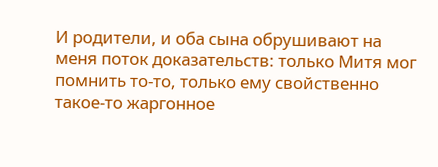И родители, и оба сына обрушивают на меня поток доказательств: только Митя мог помнить то-то, только ему свойственно такое-то жаргонное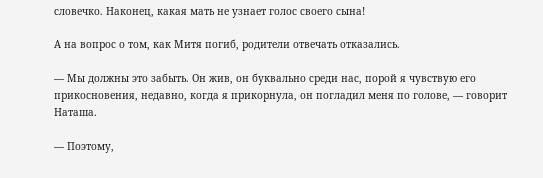словечко. Наконец, какая мать не узнает голос своего сына!

А на вопрос о том, как Митя погиб, родители отвечать отказались.

— Мы должны это забыть. Он жив, он буквально среди нас, порой я чувствую его прикосновения, недавно, когда я прикорнула, он погладил меня по голове, — говорит Наташа.

— Поэтому,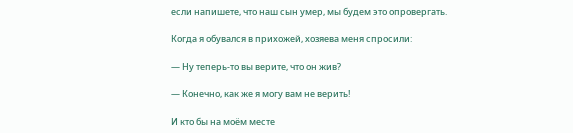если напишете, что наш сын умер, мы будем это опровергать.

Когда я обувался в прихожей, хозяева меня спросили:

— Ну теперь-то вы верите, что он жив?

— Конечно, как же я могу вам не верить!

И кто бы на моём месте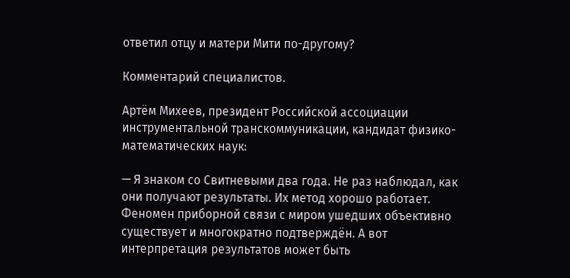ответил отцу и матери Мити по-другому?

Комментарий специалистов.

Артём Михеев, президент Российской ассоциации инструментальной транскоммуникации, кандидат физико-математических наук:

— Я знаком со Свитневыми два года. Не раз наблюдал, как они получают результаты. Их метод хорошо работает. Феномен приборной связи с миром ушедших объективно существует и многократно подтверждён. А вот интерпретация результатов может быть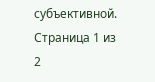субъективной.
Страница 1 из 2